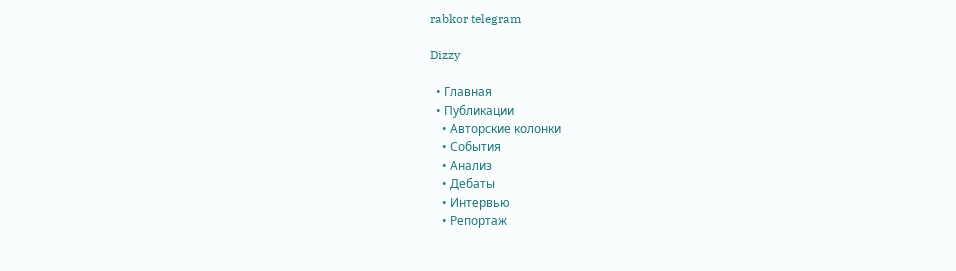rabkor telegram

Dizzy

  • Главная
  • Публикации
    • Авторские колонки
    • События
    • Анализ
    • Дебаты
    • Интервью
    • Репортаж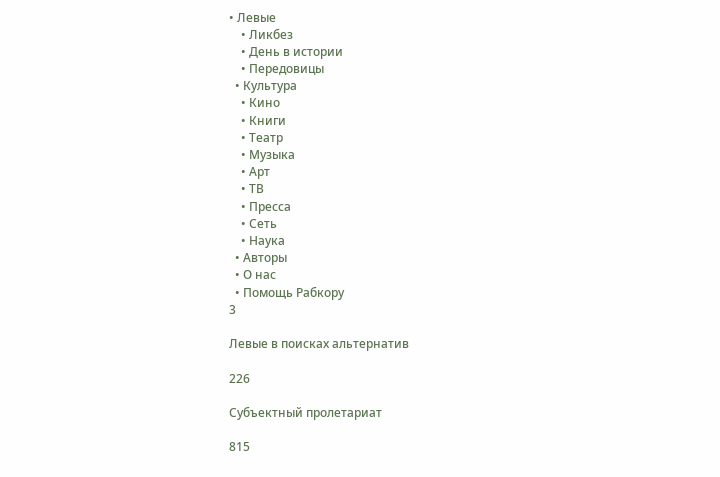• Левые
    • Ликбез
    • День в истории
    • Передовицы
  • Культура
    • Кино
    • Книги
    • Театр
    • Музыка
    • Арт
    • ТВ
    • Пресса
    • Сеть
    • Наука
  • Авторы
  • О нас
  • Помощь Рабкору
3

Левые в поисках альтернатив

226

Субъектный пролетариат

815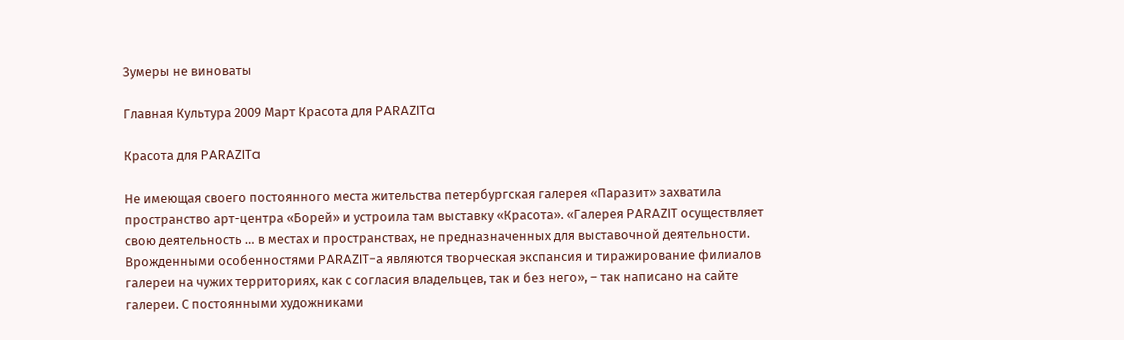Зумеры не виноваты

Главная Культура 2009 Март Красота для PARAZITa

Красота для PARAZITa

Не имеющая своего постоянного места жительства петербургская галерея «Паразит» захватила пространство арт-центра «Борей» и устроила там выставку «Красота». «Галерея PARAZIT осуществляет свою деятельность … в местах и пространствах, не предназначенных для выставочной деятельности. Врожденными особенностями PARAZIT-а являются творческая экспансия и тиражирование филиалов галереи на чужих территориях, как с согласия владельцев, так и без него», – так написано на сайте галереи. С постоянными художниками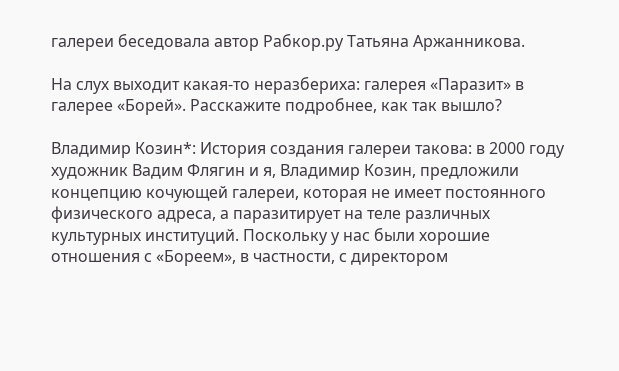галереи беседовала автор Рабкор.ру Татьяна Аржанникова.

На слух выходит какая-то неразбериха: галерея «Паразит» в галерее «Борей». Расскажите подробнее, как так вышло?

Владимир Козин*: История создания галереи такова: в 2000 году художник Вадим Флягин и я, Владимир Козин, предложили концепцию кочующей галереи, которая не имеет постоянного физического адреса, а паразитирует на теле различных культурных институций. Поскольку у нас были хорошие отношения с «Бореем», в частности, с директором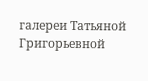галереи Татьяной Григорьевной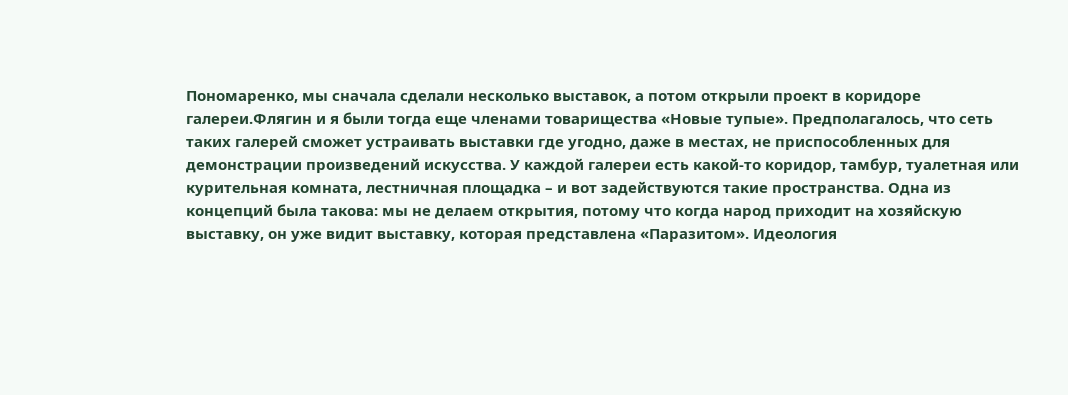Пономаренко, мы сначала сделали несколько выставок, а потом открыли проект в коридоре галереи.Флягин и я были тогда еще членами товарищества «Новые тупые». Предполагалось, что сеть таких галерей сможет устраивать выставки где угодно, даже в местах, не приспособленных для демонстрации произведений искусства. У каждой галереи есть какой-то коридор, тамбур, туалетная или курительная комната, лестничная площадка – и вот задействуются такие пространства. Одна из концепций была такова: мы не делаем открытия, потому что когда народ приходит на хозяйскую выставку, он уже видит выставку, которая представлена «Паразитом». Идеология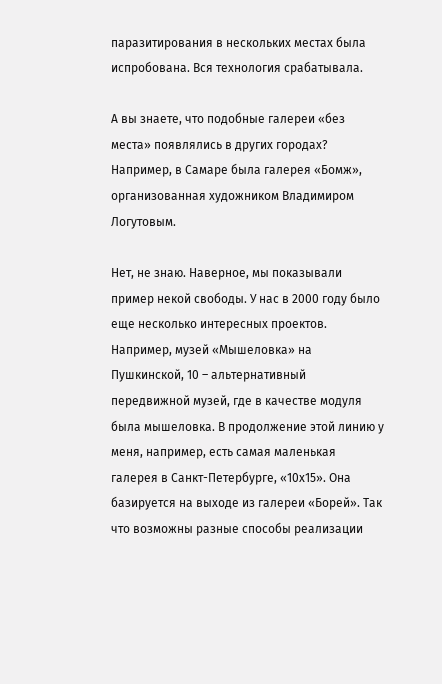паразитирования в нескольких местах была испробована. Вся технология срабатывала.

А вы знаете, что подобные галереи «без места» появлялись в других городах? Например, в Самаре была галерея «Бомж», организованная художником Владимиром Логутовым.

Нет, не знаю. Наверное, мы показывали пример некой свободы. У нас в 2000 году было еще несколько интересных проектов. Например, музей «Мышеловка» на Пушкинской, 10 – альтернативный передвижной музей, где в качестве модуля была мышеловка. В продолжение этой линию у меня, например, есть самая маленькая галерея в Санкт-Петербурге, «10х15». Она базируется на выходе из галереи «Борей». Так что возможны разные способы реализации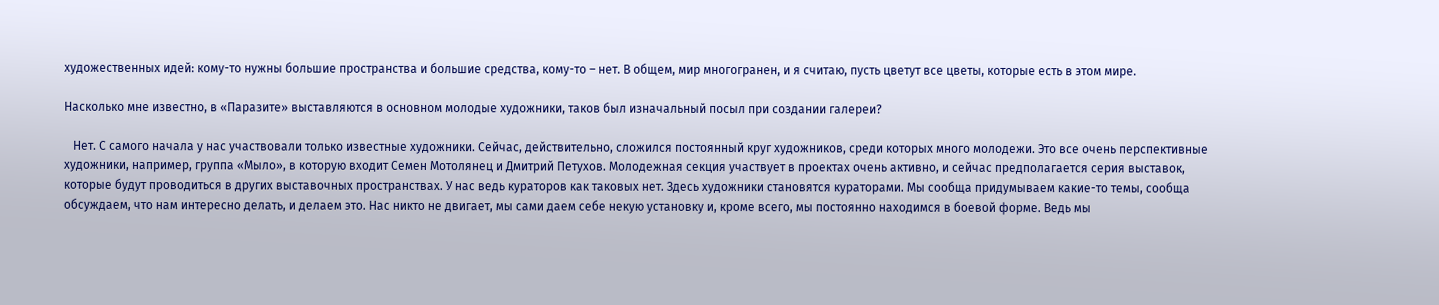художественных идей: кому-то нужны большие пространства и большие средства, кому-то – нет. В общем, мир многогранен, и я считаю, пусть цветут все цветы, которые есть в этом мире.

Насколько мне известно, в «Паразите» выставляются в основном молодые художники, таков был изначальный посыл при создании галереи?

   Нет. С самого начала у нас участвовали только известные художники. Сейчас, действительно, сложился постоянный круг художников, среди которых много молодежи. Это все очень перспективные художники, например, группа «Мыло», в которую входит Семен Мотолянец и Дмитрий Петухов. Молодежная секция участвует в проектах очень активно, и сейчас предполагается серия выставок, которые будут проводиться в других выставочных пространствах. У нас ведь кураторов как таковых нет. Здесь художники становятся кураторами. Мы сообща придумываем какие-то темы, сообща обсуждаем, что нам интересно делать, и делаем это. Нас никто не двигает, мы сами даем себе некую установку и, кроме всего, мы постоянно находимся в боевой форме. Ведь мы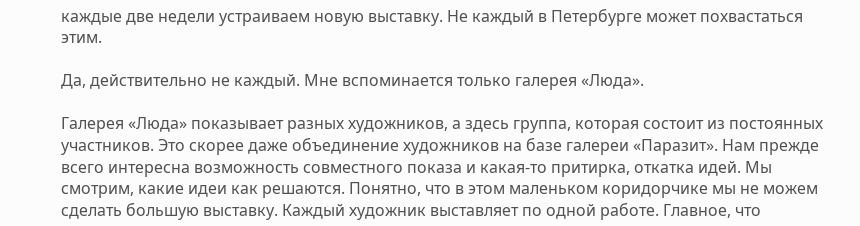каждые две недели устраиваем новую выставку. Не каждый в Петербурге может похвастаться этим.

Да, действительно не каждый. Мне вспоминается только галерея «Люда».

Галерея «Люда» показывает разных художников, а здесь группа, которая состоит из постоянных участников. Это скорее даже объединение художников на базе галереи «Паразит». Нам прежде всего интересна возможность совместного показа и какая-то притирка, откатка идей. Мы смотрим, какие идеи как решаются. Понятно, что в этом маленьком коридорчике мы не можем сделать большую выставку. Каждый художник выставляет по одной работе. Главное, что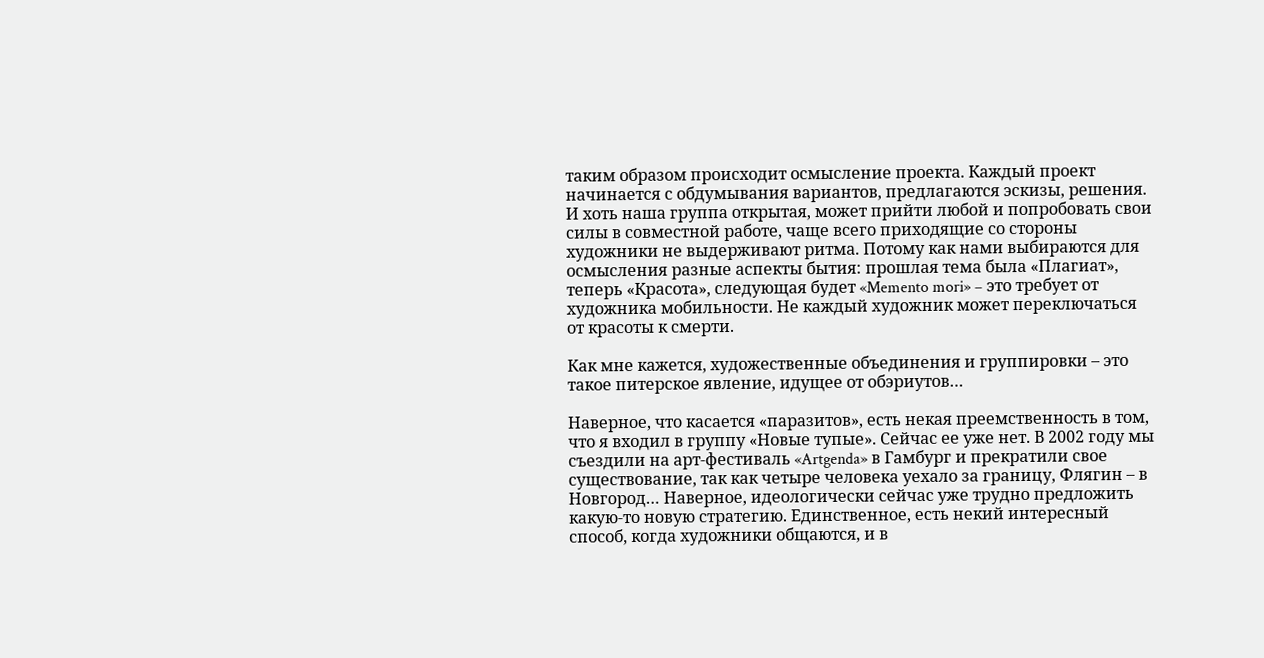таким образом происходит осмысление проекта. Каждый проект начинается с обдумывания вариантов, предлагаются эскизы, решения. И хоть наша группа открытая, может прийти любой и попробовать свои силы в совместной работе, чаще всего приходящие со стороны художники не выдерживают ритма. Потому как нами выбираются для осмысления разные аспекты бытия: прошлая тема была «Плагиат», теперь «Красота», следующая будет «Memento mori» – это требует от художника мобильности. Не каждый художник может переключаться от красоты к смерти.

Как мне кажется, художественные объединения и группировки – это такое питерское явление, идущее от обэриутов…

Наверное, что касается «паразитов», есть некая преемственность в том, что я входил в группу «Новые тупые». Сейчас ее уже нет. В 2002 году мы съездили на арт-фестиваль «Artgenda» в Гамбург и прекратили свое существование, так как четыре человека уехало за границу, Флягин – в Новгород… Наверное, идеологически сейчас уже трудно предложить какую-то новую стратегию. Единственное, есть некий интересный способ, когда художники общаются, и в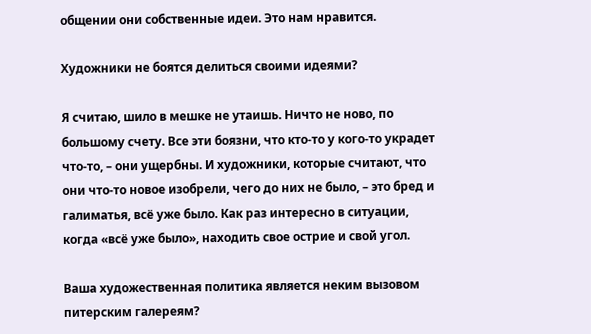общении они собственные идеи. Это нам нравится.

Художники не боятся делиться своими идеями?

Я считаю, шило в мешке не утаишь. Ничто не ново, по большому счету. Все эти боязни, что кто-то у кого-то украдет что-то, – они ущербны. И художники, которые считают, что они что-то новое изобрели, чего до них не было, – это бред и галиматья, всё уже было. Как раз интересно в ситуации, когда «всё уже было», находить свое острие и свой угол.

Ваша художественная политика является неким вызовом питерским галереям?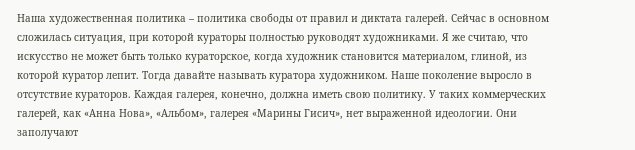Наша художественная политика – политика свободы от правил и диктата галерей. Сейчас в основном сложилась ситуация, при которой кураторы полностью руководят художниками. Я же считаю, что искусство не может быть только кураторское, когда художник становится материалом, глиной, из которой куратор лепит. Тогда давайте называть куратора художником. Наше поколение выросло в отсутствие кураторов. Каждая галерея, конечно, должна иметь свою политику. У таких коммерческих галерей, как «Анна Нова», «Альбом», галерея «Марины Гисич», нет выраженной идеологии. Они заполучают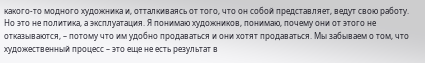какого-то модного художника и, отталкиваясь от того, что он собой представляет, ведут свою работу. Но это не политика, а эксплуатация. Я понимаю художников, понимаю, почему они от этого не отказываются, – потому что им удобно продаваться и они хотят продаваться. Мы забываем о том, что художественный процесс – это еще не есть результат в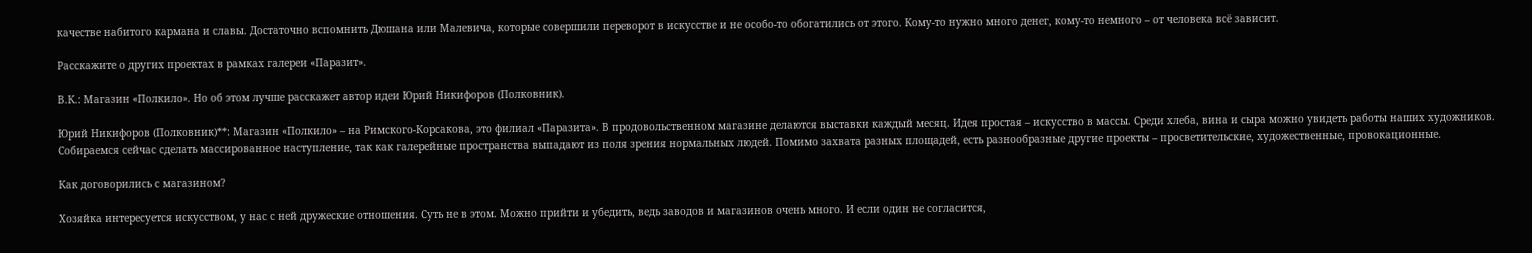качестве набитого кармана и славы. Достаточно вспомнить Дюшана или Малевича, которые совершили переворот в искусстве и не особо-то обогатились от этого. Кому-то нужно много денег, кому-то немного – от человека всё зависит.

Расскажите о других проектах в рамках галереи «Паразит».

В.К.: Магазин «Полкило». Но об этом лучше расскажет автор идеи Юрий Никифоров (Полковник).

Юрий Никифоров (Полковник)**: Магазин «Полкило» – на Римского-Корсакова, это филиал «Паразита». В продовольственном магазине делаются выставки каждый месяц. Идея простая – искусство в массы. Среди хлеба, вина и сыра можно увидеть работы наших художников. Собираемся сейчас сделать массированное наступление, так как галерейные пространства выпадают из поля зрения нормальных людей. Помимо захвата разных площадей, есть разнообразные другие проекты – просветительские, художественные, провокационные.

Как договорились с магазином?

Хозяйка интересуется искусством, у нас с ней дружеские отношения. Суть не в этом. Можно прийти и убедить, ведь заводов и магазинов очень много. И если один не согласится,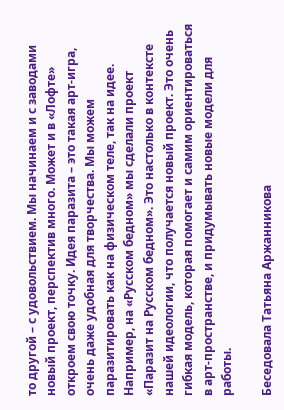то другой – с удовольствием. Мы начинаем и с заводами новый проект, перспектив много. Может и в «Лофте» откроем свою точку. Идея паразита – это такая арт-игра, очень даже удобная для творчества. Мы можем паразитировать как на физическом теле, так на идее. Например, на «Русском бедном» мы сделали проект «Паразит на Русском бедном». Это настолько в контексте нашей идеологии, что получается новый проект. Это очень гибкая модель, которая помогает и самим ориентироваться в арт-пространстве, и придумывать новые модели для работы.

Беседовала Татьяна Аржанникова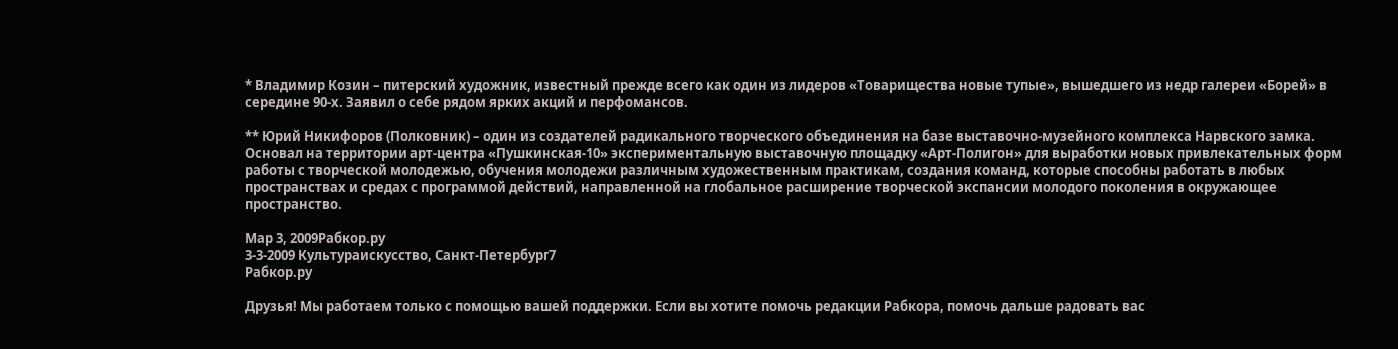* Владимир Козин – питерский художник, известный прежде всего как один из лидеров «Товарищества новые тупые», вышедшего из недр галереи «Борей» в середине 90-х. Заявил о себе рядом ярких акций и перфомансов.

** Юрий Никифоров (Полковник) – один из создателей радикального творческого объединения на базе выставочно-музейного комплекса Нарвского замка. Основал на территории арт-центра «Пушкинская-10» экспериментальную выставочную площадку «Арт-Полигон» для выработки новых привлекательных форм работы с творческой молодежью, обучения молодежи различным художественным практикам, создания команд, которые способны работать в любых пространствах и средах с программой действий, направленной на глобальное расширение творческой экспансии молодого поколения в окружающее пространство.

Мар 3, 2009Рабкор.ру
3-3-2009 Культураискусство, Санкт-Петербург7
Рабкор.ру

Друзья! Мы работаем только с помощью вашей поддержки. Если вы хотите помочь редакции Рабкора, помочь дальше радовать вас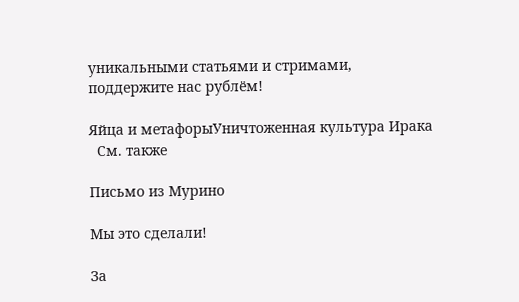уникальными статьями и стримами, поддержите нас рублём!

Яйца и метафорыУничтоженная культура Ирака
  См. также

Письмо из Мурино

Мы это сделали!

За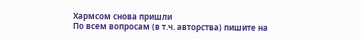Хармсом снова пришли
По всем вопросам (в т.ч. авторства) пишите на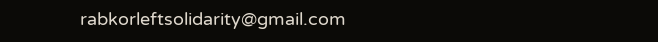rabkorleftsolidarity@gmail.com